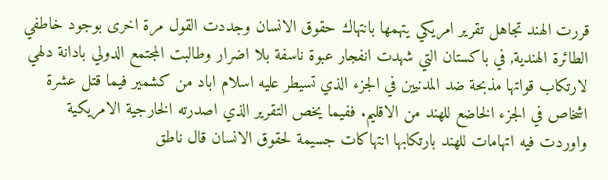قررت الهند تجاهل تقرير امريكي يتهمها بانتهاك حقوق الانسان وجددت القول مرة اخرى بوجود خاطفي الطائرة الهندية, في باكستان التي شهدت انفجار عبوة ناسفة بلا اضرار وطالبت المجتمع الدولي بادانة دلهي لارتكاب قواتها مذبحة ضد المدنيين في الجزء الذي تسيطر عليه اسلام اباد من كشمير فيما قتل عشرة اشخاص في الجزء الخاضع للهند من الاقليم. ففيما يخص التقرير الذي اصدرته الخارجية الامريكية واوردت فيه اتهامات للهند بارتكابها انتهاكات جسيمة لحقوق الانسان قال ناطق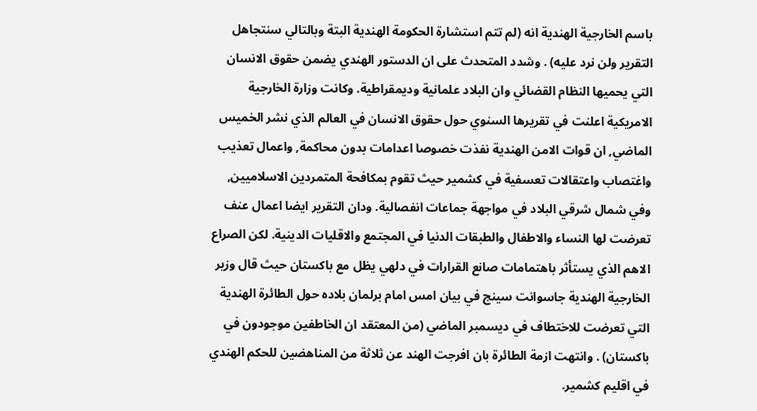باسم الخارجية الهندية انه (لم تتم استشارة الحكومة الهندية البتة وبالتالي سنتجاهل التقرير ولن نرد عليه) . وشدد المتحدث على ان الدستور الهندي يضمن حقوق الانسان التي يحميها النظام القضائي وان البلاد علمانية وديمقراطية. وكانت وزارة الخارجية الامريكية اعلنت في تقريرها السنوي حول حقوق الانسان في العالم الذي نشر الخميس الماضي, ان قوات الامن الهندية نفذت خصوصا اعدامات بدون محاكمة, واعمال تعذيب واغتصاب واعتقالات تعسفية في كشمير حيث تقوم بمكافحة المتمردين الاسلاميين, وفي شمال شرقي البلاد في مواجهة جماعات انفصالية. ودان التقرير ايضا اعمال عنف تعرضت لها النساء والاطفال والطبقات الدنيا في المجتمع والاقليات الدينية. لكن الصراع الاهم الذي يستأثر باهتمامات صانع القرارات في دلهي يظل مع باكستان حيث قال وزير الخارجية الهندية جاسوانت سينج في بيان امس امام برلمان بلاده حول الطائرة الهندية التي تعرضت للاختطاف في ديسمبر الماضي (من المعتقد ان الخاطفين موجودون في باكستان) . وانتهت ازمة الطائرة بان افرجت الهند عن ثلاثة من المناهضين للحكم الهندي في اقليم كشمير.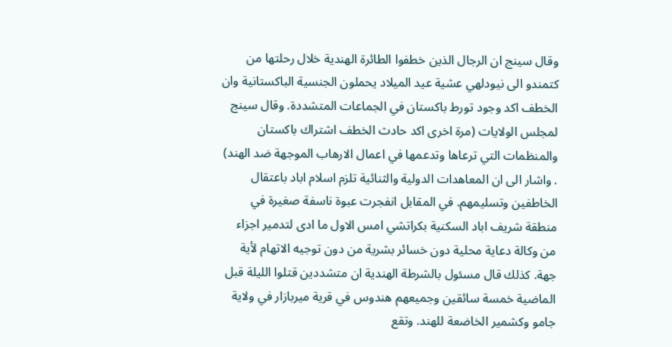وقال سينج ان الرجال الذين خطفوا الطائرة الهندية خلال رحلتها من كتمندو الى نيودلهي عشية عيد الميلاد يحملون الجنسية الباكستانية وان الخطف اكد وجود تورط باكستان في الجماعات المتشددة. وقال سينج لمجلس الولايات (مرة اخرى اكد حادث الخطف اشتراك باكستان والمنظمات التي ترعاها وتدعمها في اعمال الارهاب الموجهة ضد الهند) . واشار الى ان المعاهدات الدولية والثنائية تلزم اسلام اباد باعتقال الخاطفين وتسليمهم. في المقابل انفجرت عبوة ناسفة صغيرة في منطقة شريف اباد السكنية بكراتشي امس الاول ما ادى لتدمير اجزاء من وكالة دعاية محلية دون خسائر بشرية من دون توجيه الاتهام لأية جهة. كذلك قال مسئول بالشرطة الهندية ان متشددين قتلوا الليلة قبل الماضية خمسة سائقين وجميعهم هندوس في قرية ميربازار في ولاية جامو وكشمير الخاضعة للهند. وتقع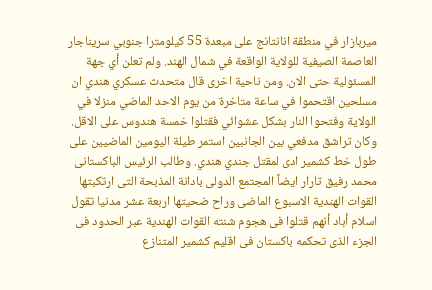ميربازار في منطقة انانتانج على مبعدة 55 كيلومترا جنوبي سريناجار العاصمة الصيفية للولاية الواقعة في شمال الهند. ولم تعلن أي جهة المسئولية حتى الان. ومن ناحية اخرى قال متحدث عسكري هندي ان مسلحين اقتحموا في ساعة متاخرة من يوم الاحد الماضي منزلا في الولاية وفتحوا النار بشكل عشوائي فقتلوا خمسة هندوس على الاقل. وكان تراشق مدفعي بين الجانبين استمر طيلة اليومين الماضيين على طول خط كشمير ادى لمقتل جندي هندي. وطالب الرئيس الباكستانى محمد رفيق تارار ايضاً المجتمع الدولى بادانة المذبحة التى ارتكبتها القوات الهندية الاسبوع الماضى وراح ضحيتها اربعة عشر مدنيا تقول اسلام أباد أنهم قتلوا فى هجوم شنته القوات الهندية عبر الحدود فى الجزء الذى تحكمه باكستان فى اقليم كشمير المتنازع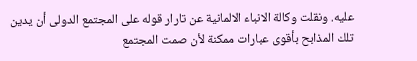عليه. ونقلت وكالة الانباء الالمانية عن تارار قوله على المجتمع الدولى أن يدين تلك المذابح بأقوى عبارات ممكنة لأن صمت المجتمع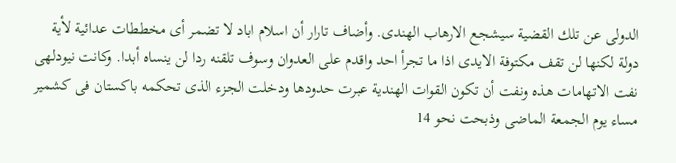الدولى عن تلك القضية سيشجع الارهاب الهندى. وأضاف تارار أن اسلام اباد لا تضمر أى مخططات عدائية لأية دولة لكنها لن تقف مكتوفة الايدى اذا ما تجرأ احد واقدم على العدوان وسوف تلقنه ردا لن ينساه أبدا. وكانت نيودلهى نفت الاتهامات هذه ونفت أن تكون القوات الهندية عبرت حدودها ودخلت الجزء الذى تحكمه باكستان فى كشمير مساء يوم الجمعة الماضى وذبحت نحو 14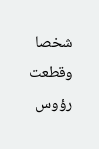شخصا وقطعت رؤوس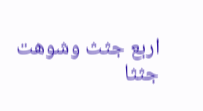اربع جثث وشوهت جثثا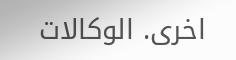اخرى. الوكالات